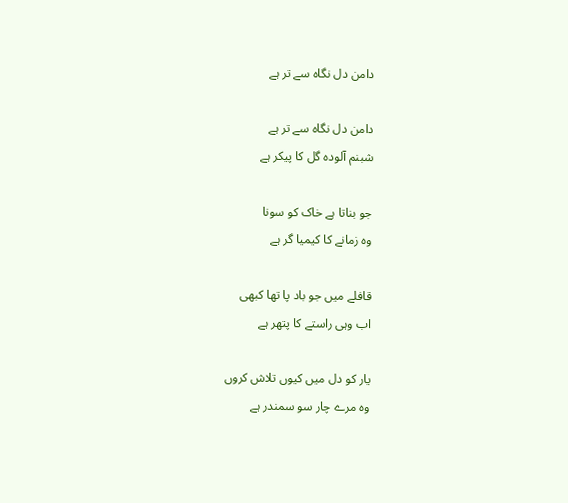دامن دل نگاہ سے تر ہے

دامن دل نگاہ سے تر ہے
شبنم آلودہ گل کا پیکر ہے

جو بناتا ہے خاک کو سونا
وہ زمانے کا کیمیا گر ہے

قافلے میں جو باد پا تھا کبھی
اب وہی راستے کا پتھر ہے

یار کو دل میں کیوں تلاش کروں
وہ مرے چار سو سمندر ہے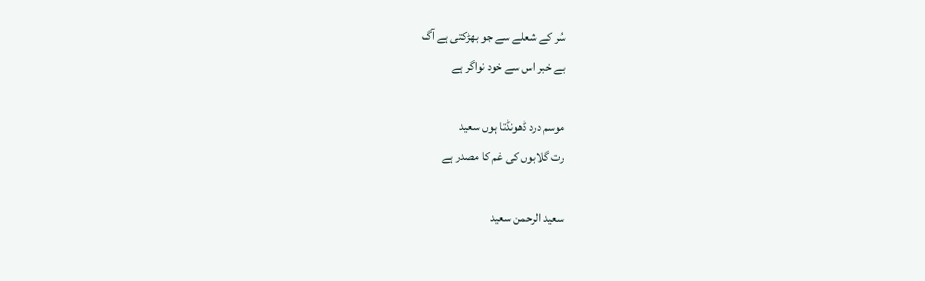سُر کے شعلے سے جو بھڑکتی ہے آگ
بے خبر اس سے خود نواگر ہے

موسم درد ڈھونڈتا ہوں سعید
رت گلابوں کی غم کا مصدر ہے

سعید الرحمن سعید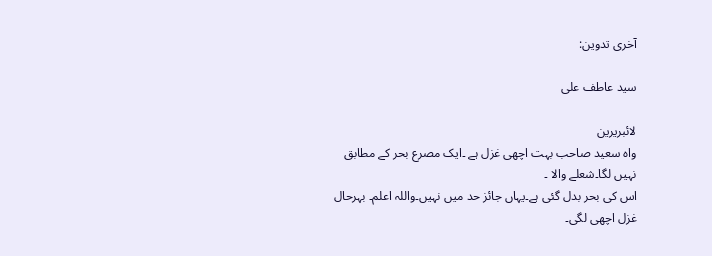آخری تدوین:

سید عاطف علی

لائبریرین
واہ سعید صاحب بہت اچھی غزل ہے ۔ایک مصرع بحر کے مطابق نہیں لگا۔شعلے والا ۔
اس کی بحر بدل گئی ہے۔یہاں جائز حد میں نہیں۔واللہ اعلم۔ بہرحال غزل اچھی لگی۔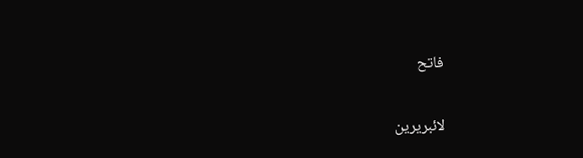فاتح

لائبریرین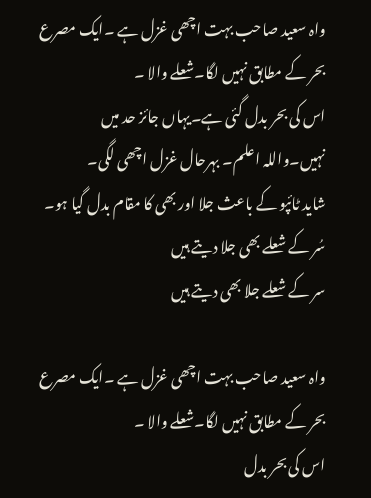واہ سعید صاحب بہت اچھی غزل ہے ۔ایک مصرع بحر کے مطابق نہیں لگا۔شعلے والا ۔
اس کی بحر بدل گئی ہے۔یہاں جائز حد میں نہیں۔واللہ اعلم۔ بہرحال غزل اچھی لگی۔
شاید ٹائپو کے باعث جلا اور بھی کا مقام بدل گیا ہو۔
سُر کے شعلے بھی جلا دیتے ہیں
سر کے شعلے جلا بھی دیتے ہیں

واہ سعید صاحب بہت اچھی غزل ہے ۔ایک مصرع بحر کے مطابق نہیں لگا۔شعلے والا ۔
اس کی بحر بدل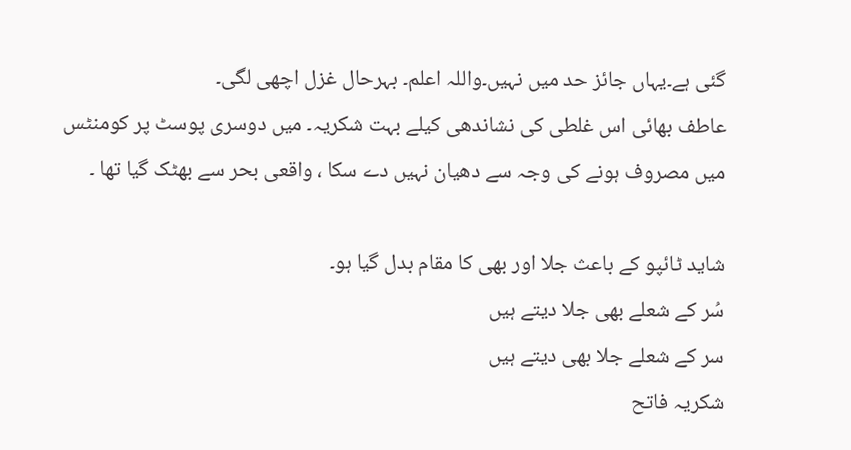گئی ہے۔یہاں جائز حد میں نہیں۔واللہ اعلم۔ بہرحال غزل اچھی لگی۔
عاطف بھائی اس غلطی کی نشاندھی کیلے بہت شکریہ۔ میں دوسری پوسٹ پر کومنٹس میں مصروف ہونے کی وجہ سے دھیان نہیں دے سکا ، واقعی بحر سے بھٹک گیا تھا ۔

شاید ٹائپو کے باعث جلا اور بھی کا مقام بدل گیا ہو۔
سُر کے شعلے بھی جلا دیتے ہیں
سر کے شعلے جلا بھی دیتے ہیں
شکریہ فاتح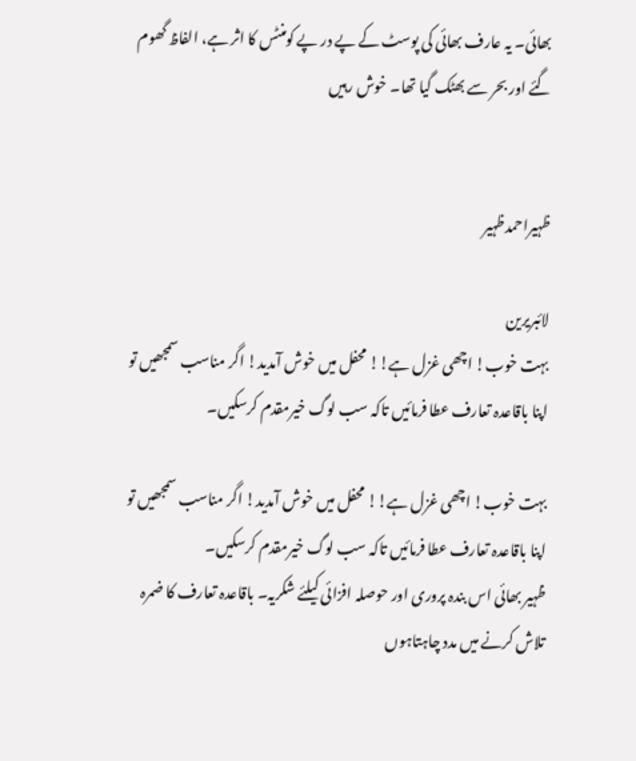بھائی۔ یہ عارف بھائی کی پوسٹ کے پے در پے کومنٹس کا اثر ہے، الفاظ گھوم گئے اور بحر سے بھٹک گیا تھا۔ خوش رہیں


ظہیراحمدظہیر

لائبریرین
بہت خوب! اچھی غزل ہے!! محفل میں خوش آمدید! اگر مناسب سمجھیں تو اپنا باقاعدہ تعارف عطا فرمائیں تاکہ سب لوگ خیرمقدم کرسکیں۔

بہت خوب! اچھی غزل ہے!! محفل میں خوش آمدید! اگر مناسب سمجھیں تو اپنا باقاعدہ تعارف عطا فرمائیں تاکہ سب لوگ خیرمقدم کرسکیں۔
ظہیر بھائی اس بندہ پروری اور حوصلہ افزائی کیلئے شکریہ۔ باقاعدہ تعارف کا ضمرہ تلاش کرنے میں مدد چاہتاہوں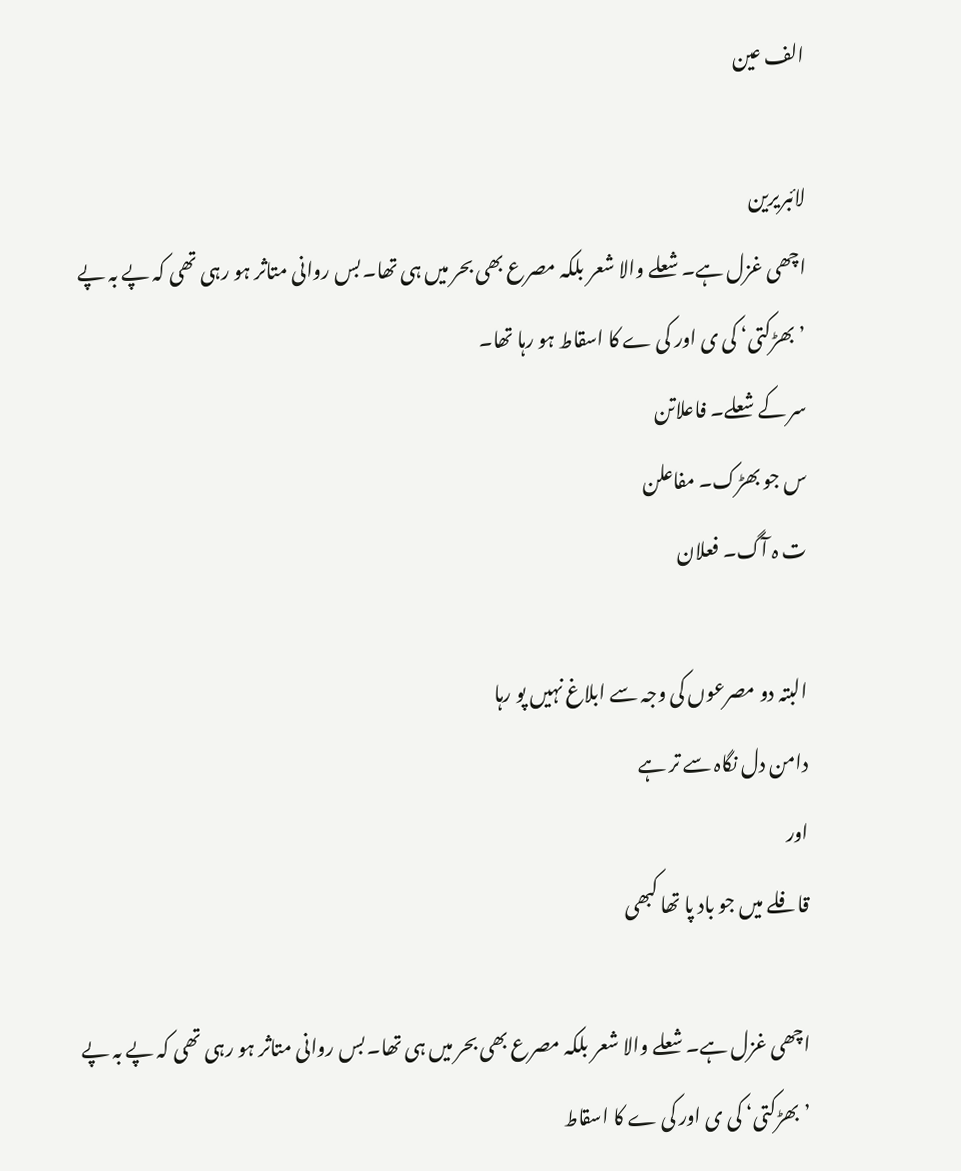الف عین

لائبریرین
اچھی غزل ہے۔ شعلے والا شعر بلکہ مصرع بھی بحر میں ہی تھا۔ بس روانی متاثر ہو رہی تھی کہ پے بہ پے ’بھڑکتی‘ کی ی اور کی ے کا اسقاط ہو رہا تھا۔
سر کے شعلے۔ فاعلاتن
س جو بھڑک۔ مفاعلن
ت ہ آگ۔ فعلان

البتہ دو مصرعوں کی وجہ سے ابلاغ نہیں پو رہا
دامن دل نگاہ سے تر ہے
اور
قافلے میں جو باد پا تھا کبھی

اچھی غزل ہے۔ شعلے والا شعر بلکہ مصرع بھی بحر میں ہی تھا۔ بس روانی متاثر ہو رہی تھی کہ پے بہ پے ’بھڑکتی‘ کی ی اور کی ے کا اسقاط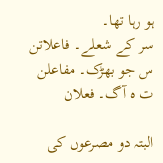ہو رہا تھا۔
سر کے شعلے۔ فاعلاتن
س جو بھڑک۔ مفاعلن
ت ہ آگ۔ فعلان

البتہ دو مصرعوں کی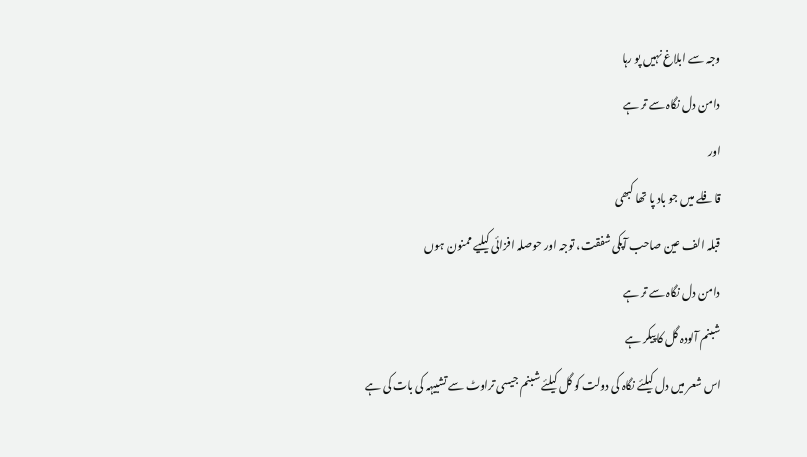وجہ سے ابلاغ نہیں پو رہا
دامن دل نگاہ سے تر ہے
اور
قافلے میں جو باد پا تھا کبھی
قبلہ الف عین صاحب آپکی شفقت، توجہ اور حوصلہ افزائی کیلیے ممنون ہوں
دامن دل نگاہ سے تر ہے
شبنم آلودہ گل کا پیکر ہے
اس شعر میں دل کیلئے نگاہ کی دولت کو گل کیلئے شبنم جیسی تراوٹ سے تشبیہہ کی بات کی ہے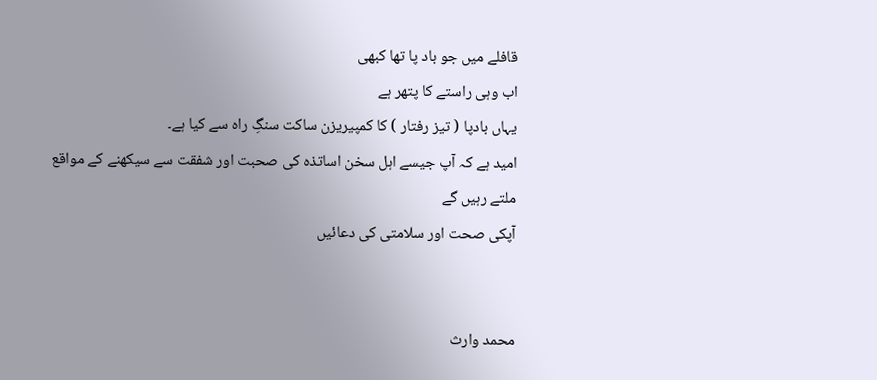قافلے میں جو باد پا تھا کبھی
اب وہی راستے کا پتھر ہے
یہاں بادپا ( تیز رفتار ) کا کمپیریزن ساکت سنگِ راہ سے کیا ہے۔
امید ہے کہ آپ جیسے اہل سخن اساتذہ کی صحبت اور شفقت سے سیکھنے کے مواقع ملتے رہیں گے
آپکی صحت اور سلامتی کی دعائیں


محمد وارث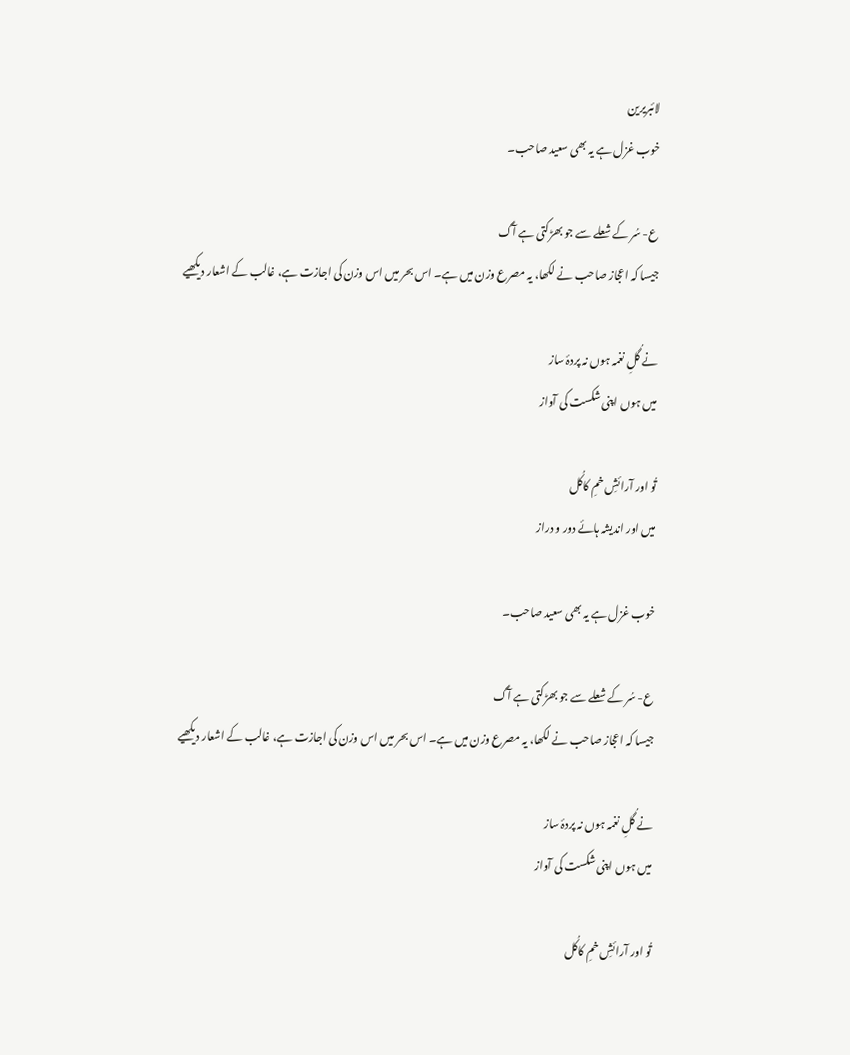لائبریرین
خوب غزل ہے یہ بھی سعید صاحب۔

ع- سُر کے شعلے سے جو بھڑکتی ہے آگ
جیسا کہ اعجاز صاحب نے لکھا، یہ مصرع وزن میں ہے۔ اس بحر میں اس وزن کی اجازت ہے، غالب کے اشعار دیکھیے

نے گُلِ نغمہ ہوں نہ پردۂ ساز
میں ہوں اپنی شکست کی آواز

تُو اور آرائشِ خمِ کاکُل
میں اور اندیشہ ہائے دور و دراز

خوب غزل ہے یہ بھی سعید صاحب۔

ع- سُر کے شعلے سے جو بھڑکتی ہے آگ
جیسا کہ اعجاز صاحب نے لکھا، یہ مصرع وزن میں ہے۔ اس بحر میں اس وزن کی اجازت ہے، غالب کے اشعار دیکھیے

نے گُلِ نغمہ ہوں نہ پردۂ ساز
میں ہوں اپنی شکست کی آواز

تُو اور آرائشِ خمِ کاکُل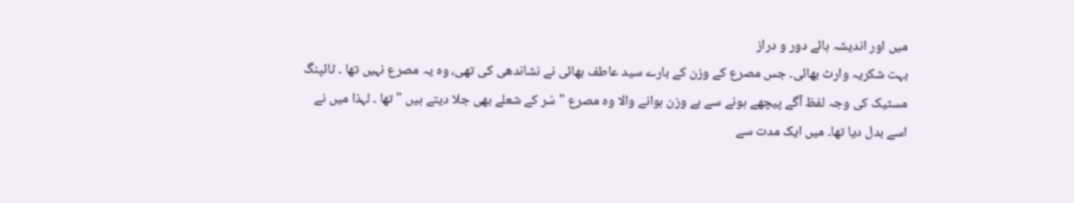میں اور اندیشہ ہائے دور و دراز
بہت شکریہ وارث بھائی۔ جس مصرع کے وزن کے بارے سید عاطف بھائی نے نشاندھی کی تھی، وہ یہ مصرع نہیں تھا ۔ ٹائپنگ مسٹیک کی وجہ لفظ آگے پیچھے ہونے سے بے وزن ہوانے والا وہ مصرع " سُر کے شعلے بھی جلا دیتے ہیں " تھا ۔ لہذا میں نے اسے بدل دیا تھا۔ میں ایک مدت سے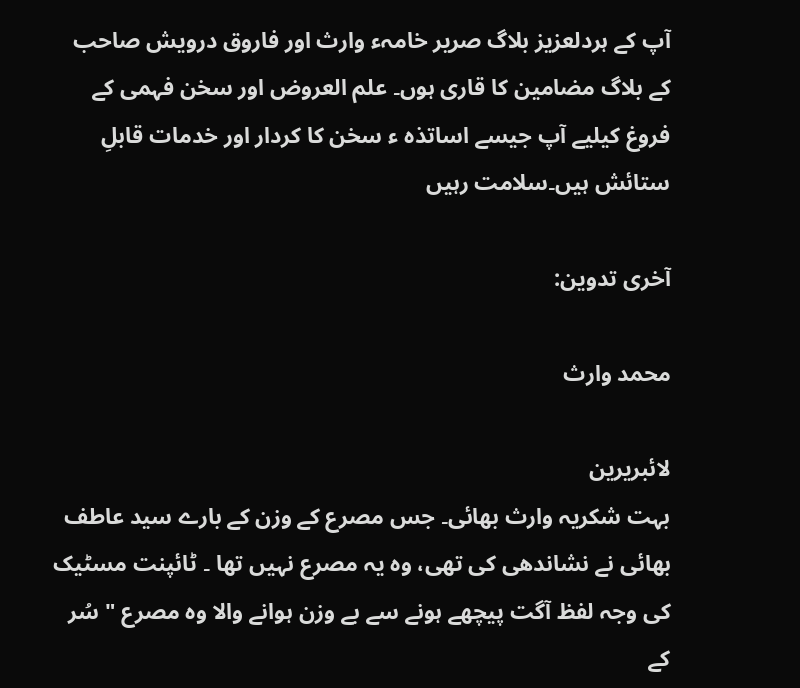آپ کے ہردلعزیز بلاگ صریر خامہء وارث اور فاروق درویش صاحب کے بلاگ مضامین کا قاری ہوں۔ علم العروض اور سخن فہمی کے فروغ کیلیے آپ جیسے اساتذہ ء سخن کا کردار اور خدمات قابلِ ستائش ہیں۔سلامت رہیں

آخری تدوین:

محمد وارث

لائبریرین
بہت شکریہ وارث بھائی۔ جس مصرع کے وزن کے بارے سید عاطف بھائی نے نشاندھی کی تھی، وہ یہ مصرع نہیں تھا ۔ ٹائپنت مسٹیک کی وجہ لفظ آگت پیچھے ہونے سے بے وزن ہوانے والا وہ مصرع " سُر کے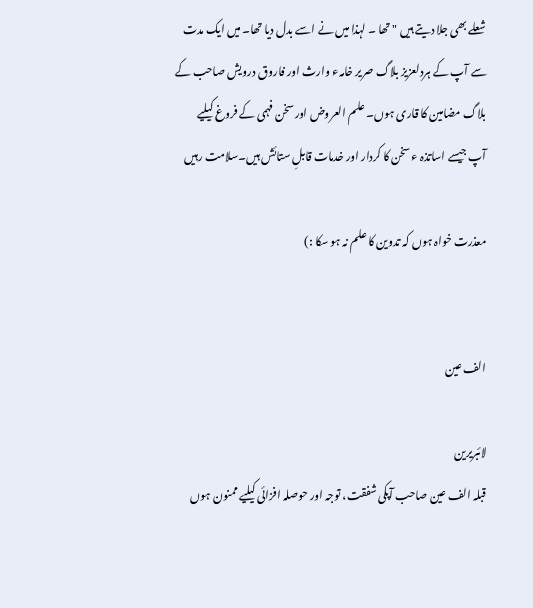شعلے بھی جلا دیتے ہیں " تھا ۔ لہذا میں نے اسے بدل دیا تھا۔ میں ایک مدت سے آپ کے ہردلعزیز بلاگ صریر خامہء وارث اور فاروق درویش صاحب کے بلاگ مضامین کا قاری ہوں۔ علم العروض اور سخن فہمی کے فروغ کیلیے آپ جیسے اساتذہ ء سخن کا کردار اور خدمات قابلِ ستائش ہیں۔سلامت رہیں

معذرت خواہ ہوں کہ تدوین کا علم نہ ہو سکا :)


الف عین

لائبریرین
قبلہ الف عین صاحب آپکی شفقت، توجہ اور حوصلہ افزائی کیلیے ممنون ہوں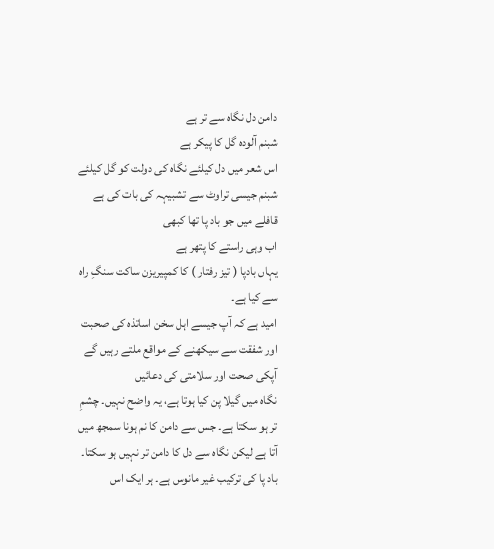دامن دل نگاہ سے تر ہے
شبنم آلودہ گل کا پیکر ہے
اس شعر میں دل کیلئے نگاہ کی دولت کو گل کیلئے شبنم جیسی تراوٹ سے تشبیہہ کی بات کی ہے
قافلے میں جو باد پا تھا کبھی
اب وہی راستے کا پتھر ہے
یہاں بادپا ( تیز رفتار ) کا کمپیریزن ساکت سنگِ راہ سے کیا ہے۔
امید ہے کہ آپ جیسے اہل سخن اساتذہ کی صحبت اور شفقت سے سیکھنے کے مواقع ملتے رہیں گے
آپکی صحت اور سلامتی کی دعائیں
نگاہ میں گیلا پن کیا ہوتا ہے، یہ واضح نہیں۔ چشمِ تر ہو سکتا ہے۔ جس سے دامن کا نم ہونا سمجھ میں آتا ہے لیکن نگاہ سے دل کا دامن تر نہیں ہو سکتا۔
باد پا کی ترکیب غیر مانوس ہے۔ ہر ایک اس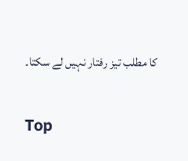کا مطلب تیز رفتار نہیں لے سکتا۔

Top